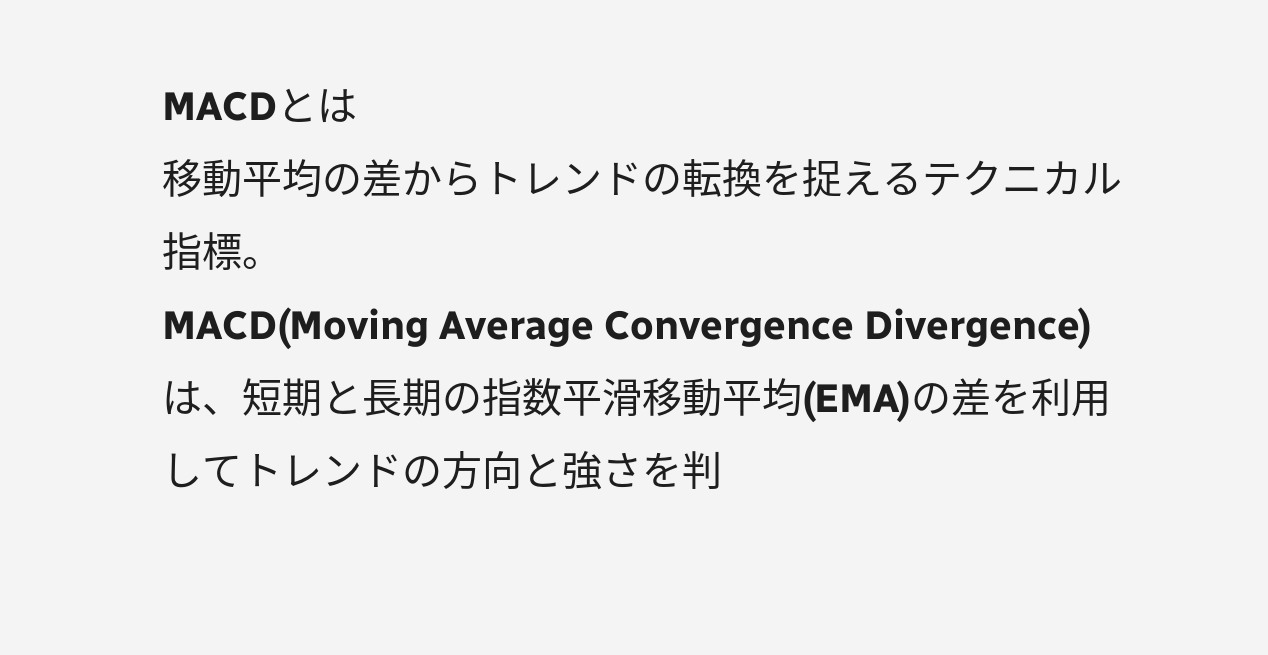MACDとは
移動平均の差からトレンドの転換を捉えるテクニカル指標。
MACD(Moving Average Convergence Divergence)は、短期と長期の指数平滑移動平均(EMA)の差を利用してトレンドの方向と強さを判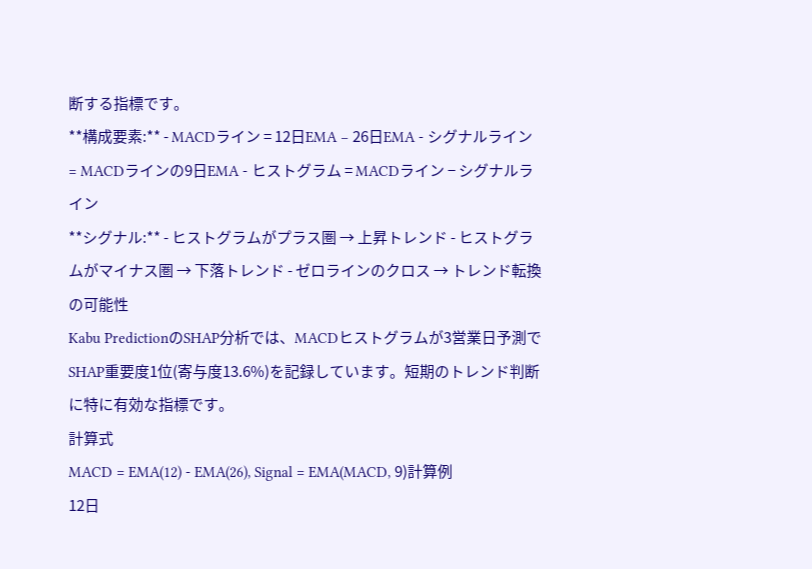断する指標です。
**構成要素:** - MACDライン = 12日EMA − 26日EMA - シグナルライン = MACDラインの9日EMA - ヒストグラム = MACDライン − シグナルライン
**シグナル:** - ヒストグラムがプラス圏 → 上昇トレンド - ヒストグラムがマイナス圏 → 下落トレンド - ゼロラインのクロス → トレンド転換の可能性
Kabu PredictionのSHAP分析では、MACDヒストグラムが3営業日予測でSHAP重要度1位(寄与度13.6%)を記録しています。短期のトレンド判断に特に有効な指標です。
計算式
MACD = EMA(12) - EMA(26), Signal = EMA(MACD, 9)計算例
12日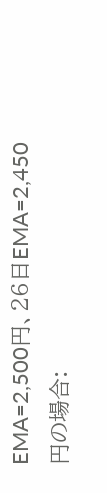EMA=2,500円、26日EMA=2,450円の場合: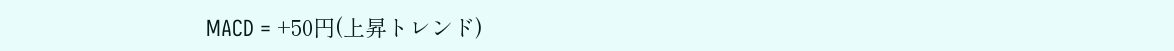MACD = +50円(上昇トレンド)